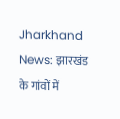Jharkhand News: झारखंड के गांवों में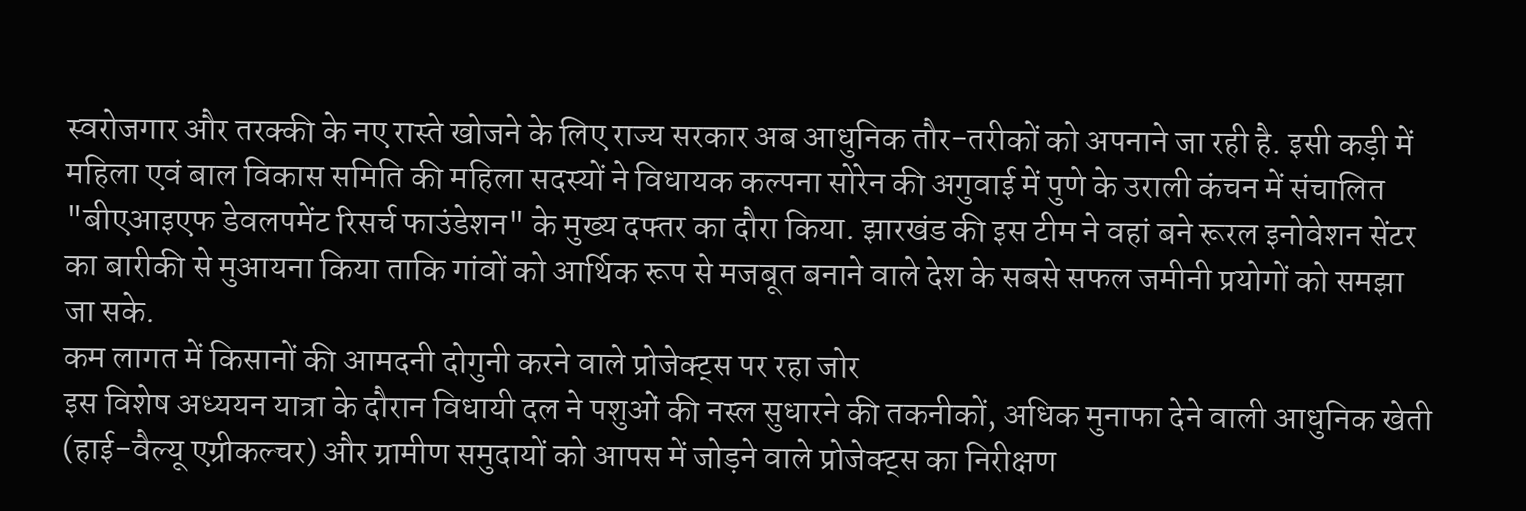स्वरोजगार और तरक्की के नए रास्ते खोजने के लिए राज्य सरकार अब आधुनिक तौर-तरीकों को अपनाने जा रही है. इसी कड़ी में महिला एवं बाल विकास समिति की महिला सदस्यों ने विधायक कल्पना सोरेन की अगुवाई में पुणे के उराली कंचन में संचालित "बीएआइएफ डेवलपमेंट रिसर्च फाउंडेशन" के मुख्य दफ्तर का दौरा किया. झारखंड की इस टीम ने वहां बने रूरल इनोवेशन सेंटर का बारीकी से मुआयना किया ताकि गांवों को आर्थिक रूप से मजबूत बनाने वाले देश के सबसे सफल जमीनी प्रयोगों को समझा जा सके.
कम लागत में किसानों की आमदनी दोगुनी करने वाले प्रोजेक्ट्स पर रहा जोर
इस विशेष अध्ययन यात्रा के दौरान विधायी दल ने पशुओं की नस्ल सुधारने की तकनीकों, अधिक मुनाफा देने वाली आधुनिक खेती (हाई-वैल्यू एग्रीकल्चर) और ग्रामीण समुदायों को आपस में जोड़ने वाले प्रोजेक्ट्स का निरीक्षण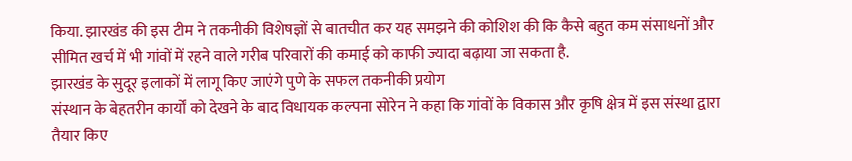किया. झारखंड की इस टीम ने तकनीकी विशेषज्ञों से बातचीत कर यह समझने की कोशिश की कि कैसे बहुत कम संसाधनों और सीमित खर्च में भी गांवों में रहने वाले गरीब परिवारों की कमाई को काफी ज्यादा बढ़ाया जा सकता है.
झारखंड के सुदूर इलाकों में लागू किए जाएंगे पुणे के सफल तकनीकी प्रयोग
संस्थान के बेहतरीन कार्यों को देखने के बाद विधायक कल्पना सोरेन ने कहा कि गांवों के विकास और कृषि क्षेत्र में इस संस्था द्वारा तैयार किए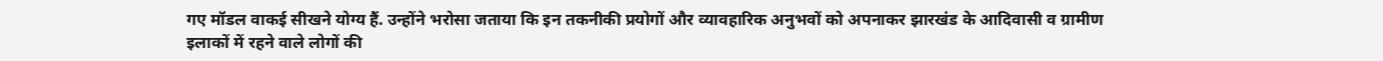गए मॉडल वाकई सीखने योग्य हैं. उन्होंने भरोसा जताया कि इन तकनीकी प्रयोगों और व्यावहारिक अनुभवों को अपनाकर झारखंड के आदिवासी व ग्रामीण इलाकों में रहने वाले लोगों की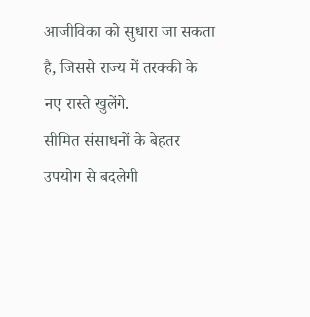आजीविका को सुधारा जा सकता है, जिससे राज्य में तरक्की के नए रास्ते खुलेंगे.
सीमित संसाधनों के बेहतर उपयोग से बदलेगी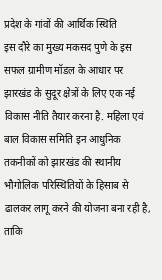प्रदेश के गांवों की आर्थिक स्थिति
इस दौरे का मुख्य मकसद पुणे के इस सफल ग्रामीण मॉडल के आधार पर झारखंड के सुदूर क्षेत्रों के लिए एक नई विकास नीति तैयार करना है. महिला एवं बाल विकास समिति इन आधुनिक तकनीकों को झारखंड की स्थानीय भौगोलिक परिस्थितियों के हिसाब से ढालकर लागू करने की योजना बना रही है, ताकि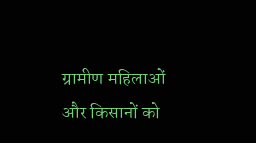ग्रामीण महिलाओं और किसानों को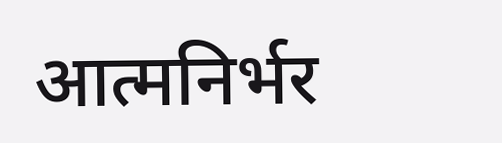आत्मनिर्भर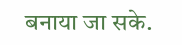बनाया जा सके.